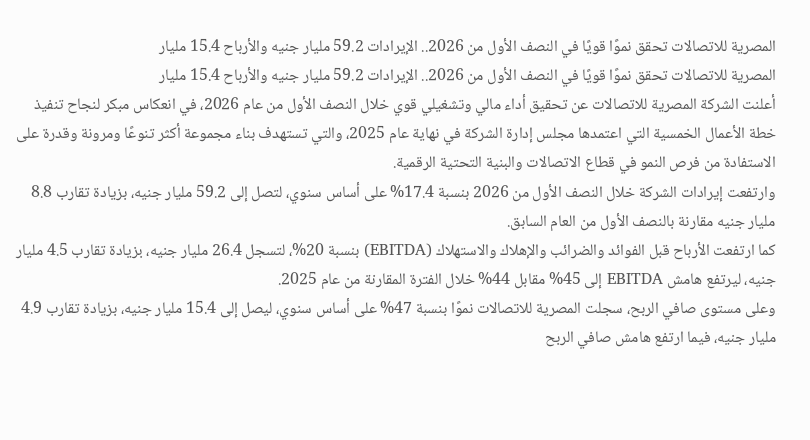المصرية للاتصالات تحقق نموًا قويًا في النصف الأول من 2026.. الإيرادات 59.2 مليار جنيه والأرباح 15.4 مليار
المصرية للاتصالات تحقق نموًا قويًا في النصف الأول من 2026.. الإيرادات 59.2 مليار جنيه والأرباح 15.4 مليار
أعلنت الشركة المصرية للاتصالات عن تحقيق أداء مالي وتشغيلي قوي خلال النصف الأول من عام 2026، في انعكاس مبكر لنجاح تنفيذ خطة الأعمال الخمسية التي اعتمدها مجلس إدارة الشركة في نهاية عام 2025، والتي تستهدف بناء مجموعة أكثر تنوعًا ومرونة وقدرة على الاستفادة من فرص النمو في قطاع الاتصالات والبنية التحتية الرقمية.
وارتفعت إيرادات الشركة خلال النصف الأول من 2026 بنسبة 17.4% على أساس سنوي، لتصل إلى 59.2 مليار جنيه، بزيادة تقارب 8.8 مليار جنيه مقارنة بالنصف الأول من العام السابق.
كما ارتفعت الأرباح قبل الفوائد والضرائب والإهلاك والاستهلاك (EBITDA) بنسبة 20%، لتسجل 26.4 مليار جنيه، بزيادة تقارب 4.5 مليار جنيه، ليرتفع هامش EBITDA إلى 45% مقابل 44% خلال الفترة المقارنة من عام 2025.
وعلى مستوى صافي الربح، سجلت المصرية للاتصالات نموًا بنسبة 47% على أساس سنوي، ليصل إلى 15.4 مليار جنيه، بزيادة تقارب 4.9 مليار جنيه، فيما ارتفع هامش صافي الربح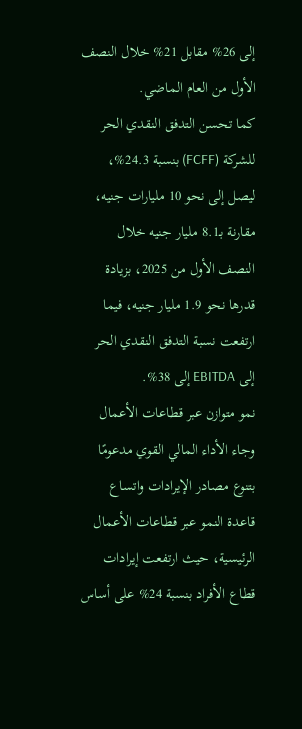إلى 26% مقابل 21% خلال النصف الأول من العام الماضي.
كما تحسن التدفق النقدي الحر للشركة (FCFF) بنسبة 24.3%، ليصل إلى نحو 10 مليارات جنيه، مقارنة بـ8.1 مليار جنيه خلال النصف الأول من 2025، بزيادة قدرها نحو 1.9 مليار جنيه، فيما ارتفعت نسبة التدفق النقدي الحر إلى EBITDA إلى 38%.
نمو متوازن عبر قطاعات الأعمال
وجاء الأداء المالي القوي مدعومًا بتنوع مصادر الإيرادات واتساع قاعدة النمو عبر قطاعات الأعمال الرئيسية، حيث ارتفعت إيرادات قطاع الأفراد بنسبة 24% على أساس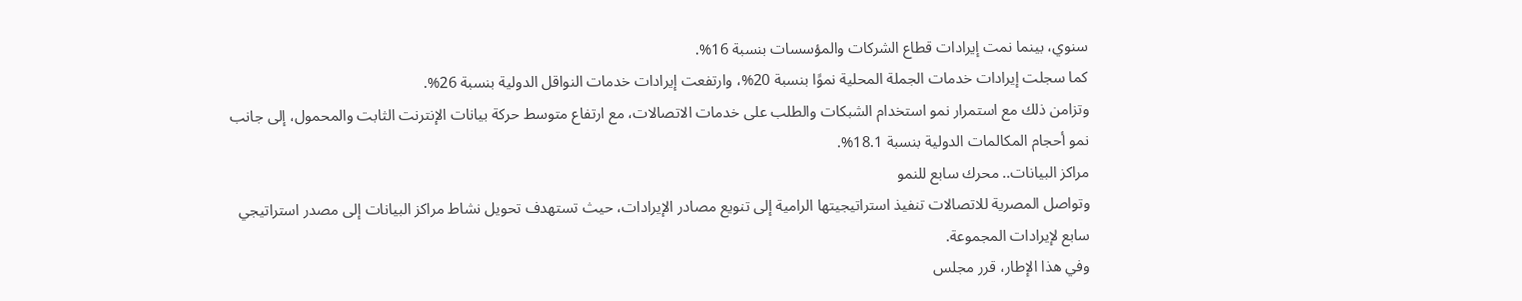سنوي، بينما نمت إيرادات قطاع الشركات والمؤسسات بنسبة 16%.
كما سجلت إيرادات خدمات الجملة المحلية نموًا بنسبة 20%، وارتفعت إيرادات خدمات النواقل الدولية بنسبة 26%.
وتزامن ذلك مع استمرار نمو استخدام الشبكات والطلب على خدمات الاتصالات، مع ارتفاع متوسط حركة بيانات الإنترنت الثابت والمحمول، إلى جانب نمو أحجام المكالمات الدولية بنسبة 18.1%.
مراكز البيانات.. محرك سابع للنمو
وتواصل المصرية للاتصالات تنفيذ استراتيجيتها الرامية إلى تنويع مصادر الإيرادات، حيث تستهدف تحويل نشاط مراكز البيانات إلى مصدر استراتيجي سابع لإيرادات المجموعة.
وفي هذا الإطار، قرر مجلس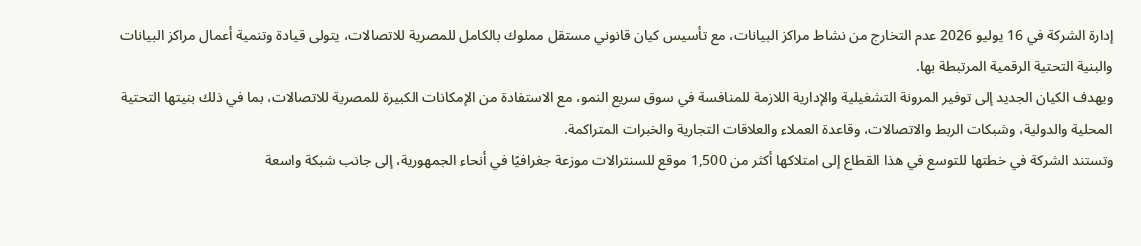إدارة الشركة في 16 يوليو 2026 عدم التخارج من نشاط مراكز البيانات، مع تأسيس كيان قانوني مستقل مملوك بالكامل للمصرية للاتصالات، يتولى قيادة وتنمية أعمال مراكز البيانات والبنية التحتية الرقمية المرتبطة بها.
ويهدف الكيان الجديد إلى توفير المرونة التشغيلية والإدارية اللازمة للمنافسة في سوق سريع النمو، مع الاستفادة من الإمكانات الكبيرة للمصرية للاتصالات، بما في ذلك بنيتها التحتية المحلية والدولية، وشبكات الربط والاتصالات، وقاعدة العملاء والعلاقات التجارية والخبرات المتراكمة.
وتستند الشركة في خطتها للتوسع في هذا القطاع إلى امتلاكها أكثر من 1,500 موقع للسنترالات موزعة جغرافيًا في أنحاء الجمهورية، إلى جانب شبكة واسعة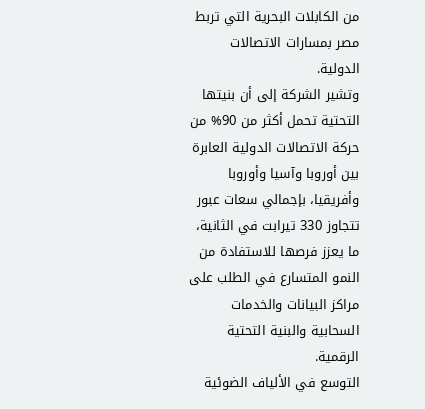من الكابلات البحرية التي تربط مصر بمسارات الاتصالات الدولية.
وتشير الشركة إلى أن بنيتها التحتية تحمل أكثر من 90% من حركة الاتصالات الدولية العابرة بين أوروبا وآسيا وأوروبا وأفريقيا، بإجمالي سعات عبور تتجاوز 330 تيرابت في الثانية، ما يعزز فرصها للاستفادة من النمو المتسارع في الطلب على مراكز البيانات والخدمات السحابية والبنية التحتية الرقمية.
التوسع في الألياف الضوئية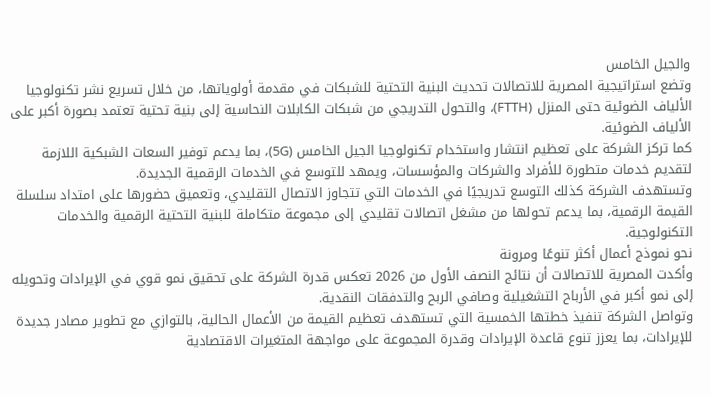والجيل الخامس
وتضع استراتيجية المصرية للاتصالات تحديث البنية التحتية للشبكات في مقدمة أولوياتها، من خلال تسريع نشر تكنولوجيا الألياف الضوئية حتى المنزل (FTTH)، والتحول التدريجي من شبكات الكابلات النحاسية إلى بنية تحتية تعتمد بصورة أكبر على الألياف الضوئية.
كما تركز الشركة على تعظيم انتشار واستخدام تكنولوجيا الجيل الخامس (5G)، بما يدعم توفير السعات الشبكية اللازمة لتقديم خدمات متطورة للأفراد والشركات والمؤسسات، ويمهد للتوسع في الخدمات الرقمية الجديدة.
وتستهدف الشركة كذلك التوسع تدريجيًا في الخدمات التي تتجاوز الاتصال التقليدي، وتعميق حضورها على امتداد سلسلة القيمة الرقمية، بما يدعم تحولها من مشغل اتصالات تقليدي إلى مجموعة متكاملة للبنية التحتية الرقمية والخدمات التكنولوجية.
نحو نموذج أعمال أكثر تنوعًا ومرونة
وأكدت المصرية للاتصالات أن نتائج النصف الأول من 2026 تعكس قدرة الشركة على تحقيق نمو قوي في الإيرادات وتحويله إلى نمو أكبر في الأرباح التشغيلية وصافي الربح والتدفقات النقدية.
وتواصل الشركة تنفيذ خطتها الخمسية التي تستهدف تعظيم القيمة من الأعمال الحالية، بالتوازي مع تطوير مصادر جديدة للإيرادات، بما يعزز تنوع قاعدة الإيرادات وقدرة المجموعة على مواجهة المتغيرات الاقتصادية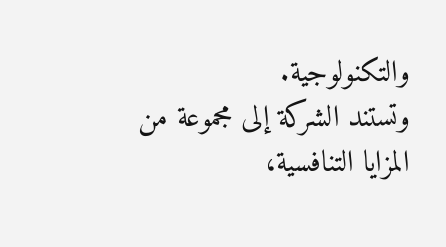والتكنولوجية.
وتستند الشركة إلى مجموعة من المزايا التنافسية،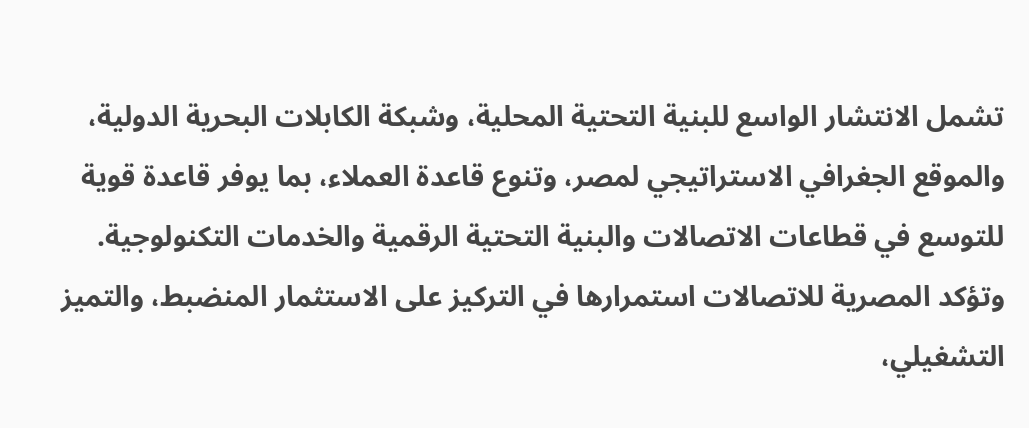تشمل الانتشار الواسع للبنية التحتية المحلية، وشبكة الكابلات البحرية الدولية، والموقع الجغرافي الاستراتيجي لمصر، وتنوع قاعدة العملاء، بما يوفر قاعدة قوية للتوسع في قطاعات الاتصالات والبنية التحتية الرقمية والخدمات التكنولوجية.
وتؤكد المصرية للاتصالات استمرارها في التركيز على الاستثمار المنضبط، والتميز التشغيلي،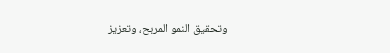وتحقيق النمو المربح، وتعزيز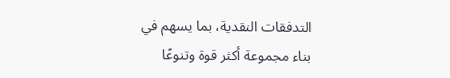التدفقات النقدية، بما يسهم في بناء مجموعة أكثر قوة وتنوعًا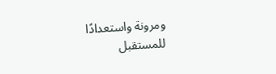ومرونة واستعدادًا للمستقبل